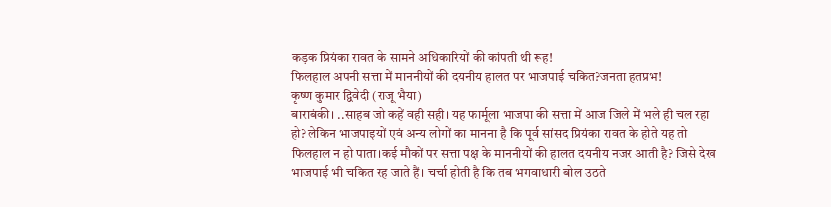कड़क प्रियंका रावत के सामने अधिकारियों की कांपती थी रूह!
फिलहाल अपनी सत्ता में माननीयों की दयनीय हालत पर भाजपाई चकित?जनता हतप्रभ!
कृष्ण कुमार द्विवेदी (राजू भैया)
बाराबंकी। ..साहब जो कहें वही सही। यह फार्मूला भाजपा की सत्ता में आज जिले में भले ही चल रहा हो? लेकिन भाजपाइयों एवं अन्य लोगों का मानना है कि पूर्व सांसद प्रियंका रावत के होते यह तो फिलहाल न हो पाता।कई मौकों पर सत्ता पक्ष के माननीयों की हालत दयनीय नजर आती है? जिसे देख भाजपाई भी चकित रह जाते हैं। चर्चा होती है कि तब भगवाधारी बोल उठते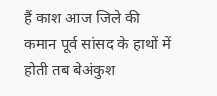हैं काश आज जिले की कमान पूर्व सांसद के हाथों में होती तब बेअंकुश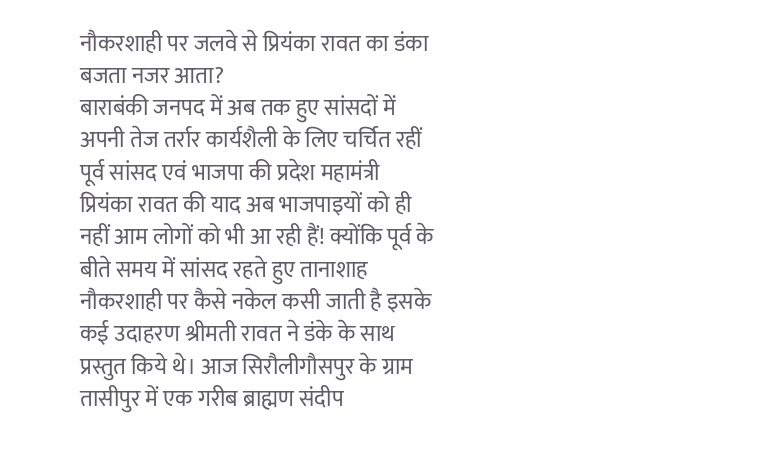नौकरशाही पर जलवे से प्रियंका रावत का डंका बजता नजर आता?
बाराबंकी जनपद में अब तक हुए सांसदों में अपनी तेज तर्रार कार्यशैली के लिए चर्चित रहीं पूर्व सांसद एवं भाजपा की प्रदेश महामंत्री प्रियंका रावत की याद अब भाजपाइयों को ही नहीं आम लोगों को भी आ रही हैं! क्योंकि पूर्व के बीते समय में सांसद रहते हुए तानाशाह नौकरशाही पर कैसे नकेल कसी जाती है इसके कई उदाहरण श्रीमती रावत ने डंके के साथ प्रस्तुत किये थे। आज सिरौलीगौसपुर के ग्राम तासीपुर में एक गरीब ब्राह्मण संदीप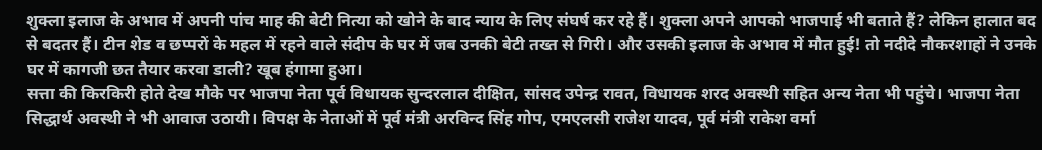शुक्ला इलाज के अभाव में अपनी पांच माह की बेटी नित्या को खोने के बाद न्याय के लिए संघर्ष कर रहे हैं। शुक्ला अपने आपको भाजपाई भी बताते हैं? लेकिन हालात बद से बदतर हैं। टीन शेड व छप्परों के महल में रहने वाले संदीप के घर में जब उनकी बेटी तख्त से गिरी। और उसकी इलाज के अभाव में मौत हुई! तो नदीदे नौकरशाहों ने उनके घर में कागजी छत तैयार करवा डाली? खूब हंगामा हुआ।
सत्ता की किरकिरी होते देख मौके पर भाजपा नेता पूर्व विधायक सुन्दरलाल दीक्षित, सांसद उपेन्द्र रावत, विधायक शरद अवस्थी सहित अन्य नेता भी पहुंचे। भाजपा नेता सिद्धार्थ अवस्थी ने भी आवाज उठायी। विपक्ष के नेताओं में पूर्व मंत्री अरविन्द सिंह गोप, एमएलसी राजेश यादव, पूर्व मंत्री राकेश वर्मा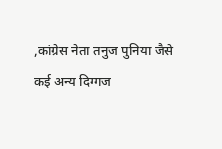,कांग्रेस नेता तनुज पुनिया जैसे कई अन्य दिग्गज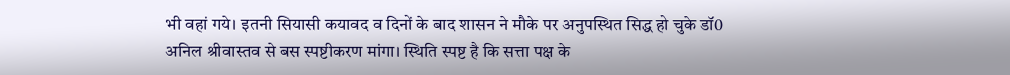भी वहां गये। इतनी सियासी कयावद व दिनों के बाद शासन ने मौके पर अनुपस्थित सिद्ध हो चुके डॉ0 अनिल श्रीवास्तव से बस स्पष्टीकरण मांगा। स्थिति स्पष्ट है कि सत्ता पक्ष के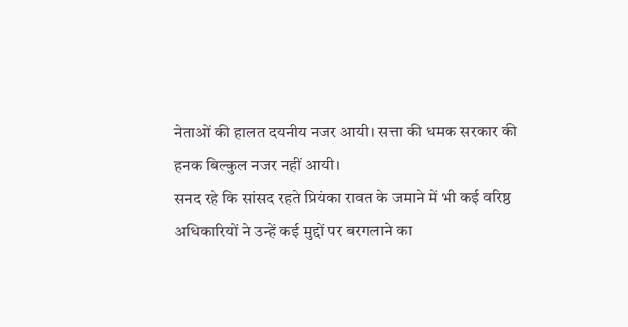नेताओं की हालत दयनीय नजर आयी। सत्ता की धमक सरकार की हनक बिल्कुल नजर नहीं आयी।
सनद रहे कि सांसद रहते प्रियंका रावत के जमाने में भी कई वरिष्ठ अधिकारियों ने उन्हें कई मुद्दों पर बरगलाने का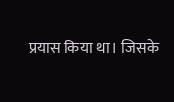प्रयास किया था। जिसके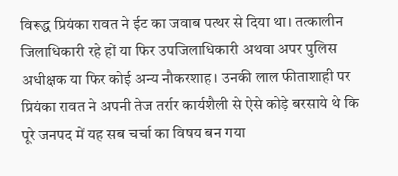विरूद्ध प्रियंका रावत ने ईट का जवाब पत्थर से दिया था। तत्कालीन जिलाधिकारी रहे हों या फिर उपजिलाधिकारी अथवा अपर पुलिस अधीक्षक या फिर कोई अन्य नौकरशाह। उनकी लाल फीताशाही पर प्रियंका रावत ने अपनी तेज तर्रार कार्यशैली से ऐसे कोड़े बरसाये थे कि पूरे जनपद में यह सब चर्चा का विषय बन गया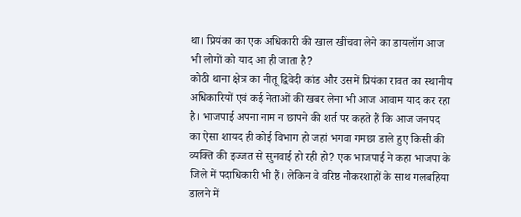था। प्रियंका का एक अधिकारी की खाल खींचवा लेने का डायलॉग आज भी लोगों को याद आ ही जाता है?
कोठी थाना क्षेत्र का नीतू द्विवेदी कांड और उसमें प्रियंका रावत का स्थानीय अधिकारियों एवं कई नेताओं की खबर लेना भी आज आवाम याद कर रहा है। भाजपाई अपना नाम न छापने की शर्त पर कहते हैं कि आज जनपद का ऐसा शायद ही कोई विभाग हो जहां भगवा गमछा डाले हुए किसी की व्यक्ति की इज्जत से सुनवाई हो रही हो? एक भाजपाई ने कहा भाजपा के जिले में पदाधिकारी भी हैं। लेकिन वे वरिष्ठ नौकरशाहों के साथ गलबहिया डालने में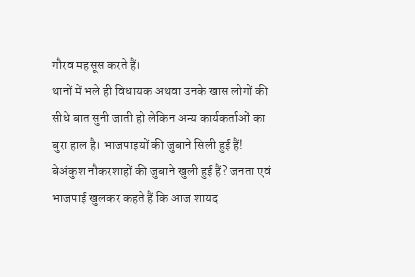गौरव महसूस करते हैं।
थानों में भले ही विधायक अथवा उनके खास लोगों की सीधे बात सुनी जाती हो लेकिन अन्य कार्यकर्ताओं का बुरा हाल है। भाजपाइयों की जुबाने सिली हुई हैं! बेअंकुश नौकरशाहों की जुबाने खुली हुई हैं? जनता एवं भाजपाई खुलकर कहते हैं कि आज शायद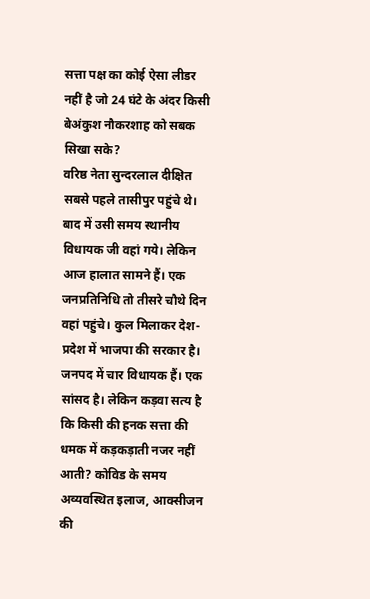सत्ता पक्ष का कोई ऐसा लीडर नहीं है जो 24 घंटे के अंदर किसी बेअंकुश नौकरशाह को सबक सिखा सके?
वरिष्ठ नेता सुन्दरलाल दीक्षित सबसे पहले तासीपुर पहुंचे थे। बाद में उसी समय स्थानीय विधायक जी वहां गये। लेकिन आज हालात सामने हैं। एक जनप्रतिनिधि तो तीसरे चौथे दिन वहां पहुंचे। कुल मिलाकर देश-प्रदेश में भाजपा की सरकार है। जनपद में चार विधायक हैं। एक सांसद है। लेकिन कड़वा सत्य है कि किसी की हनक सत्ता की धमक में कड़कड़ाती नजर नहीं आती? कोविड के समय अव्यवस्थित इलाज, आक्सीजन की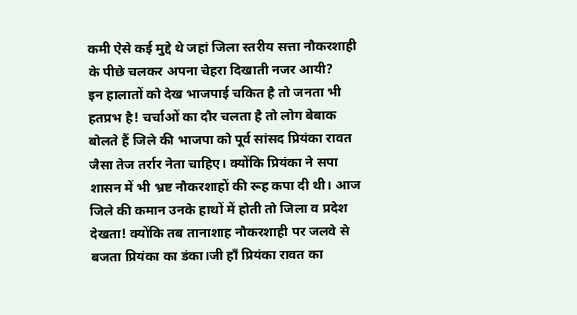कमी ऐसे कई मुद्दे थे जहां जिला स्तरीय सत्ता नौकरशाही के पीछे चलकर अपना चेहरा दिखाती नजर आयी?
इन हालातों को देख भाजपाई चकित है तो जनता भी हतप्रभ है! चर्चाओं का दौर चलता है तो लोग बेबाक बोलते हैं जिले की भाजपा को पूर्व सांसद प्रियंका रावत जैसा तेज तर्रार नेता चाहिए। क्योंकि प्रियंका ने सपा शासन में भी भ्रष्ट नौकरशाहों की रूह कपा दी थी। आज जिले की कमान उनके हाथों में होती तो जिला व प्रदेश देखता! क्योंकि तब तानाशाह नौकरशाही पर जलवे से बजता प्रियंका का डंका।जी हाँ प्रियंका रावत का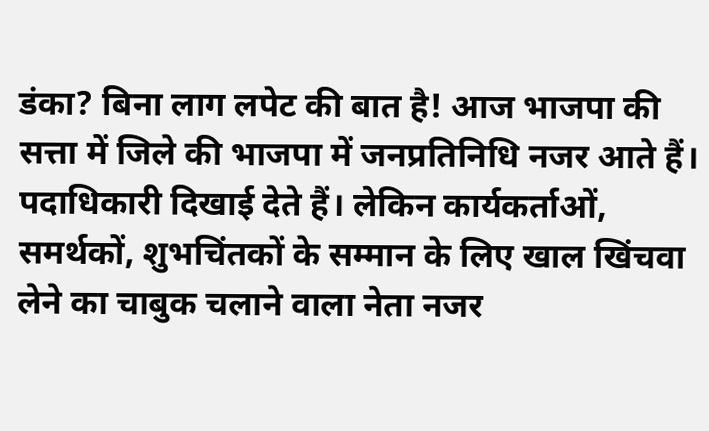डंका? बिना लाग लपेट की बात है! आज भाजपा की सत्ता में जिले की भाजपा में जनप्रतिनिधि नजर आते हैं। पदाधिकारी दिखाई देते हैं। लेकिन कार्यकर्ताओं, समर्थकों, शुभचिंतकों के सम्मान के लिए खाल खिंचवा लेने का चाबुक चलाने वाला नेता नजर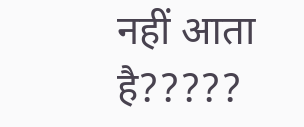नहीं आता है?????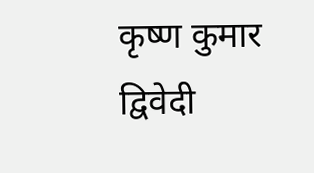कृष्ण कुमार द्विवेदी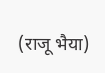(राजू भैया)